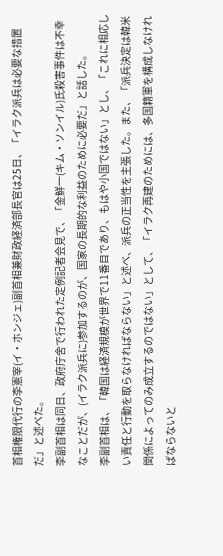首相権限代行の李憲宰(イ・ホンジェ)副首相兼財政経済部長官は25日、「イラク派兵は必要な措置だ」と述べた。
李副首相は同日、政府庁舍で行われた定例記者会見で、「金鮮一(キム・ソンイル)氏殺害事件は不幸なことだが、(イラク派兵に)参加するのが、国家の長期的な利益のために必要だ」と話した。
李副首相は、「韓国は経済規模が世界で11番目であり、もはや小国ではない」とし、「これに相応しい責任と行動を取らなければならない」と述べ、派兵の正当性を主張した。また、「派兵決定は韓米関係によってのみ成立するのではない」として、「イラク再建のためには、多国籍軍を構成しなければならないと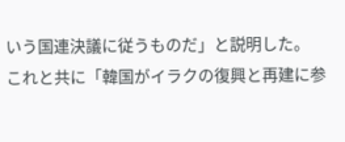いう国連決議に従うものだ」と説明した。
これと共に「韓国がイラクの復興と再建に参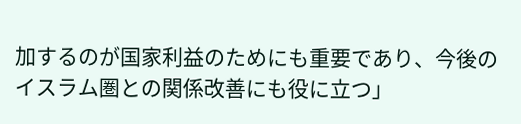加するのが国家利益のためにも重要であり、今後のイスラム圏との関係改善にも役に立つ」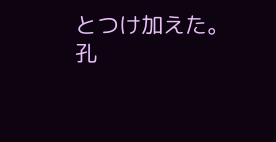とつけ加えた。
孔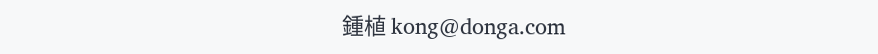鍾植 kong@donga.com